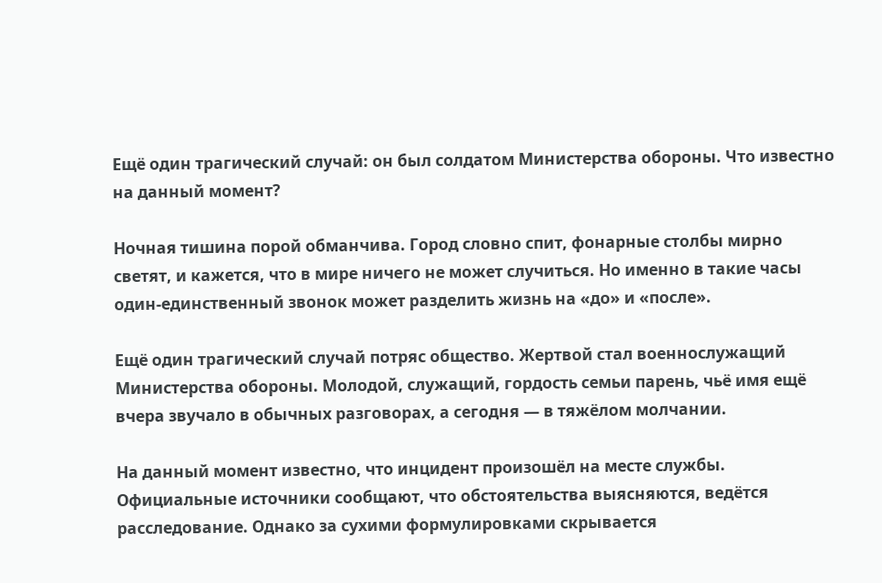Ещё один трагический случай: он был солдатом Министерства обороны. Что известно на данный момент?

Ночная тишина порой обманчива. Город словно спит, фонарные столбы мирно светят, и кажется, что в мире ничего не может случиться. Но именно в такие часы один-единственный звонок может разделить жизнь на «до» и «после».

Ещё один трагический случай потряс общество. Жертвой стал военнослужащий Министерства обороны. Молодой, служащий, гордость семьи парень, чьё имя ещё вчера звучало в обычных разговорах, а сегодня — в тяжёлом молчании.

На данный момент известно, что инцидент произошёл на месте службы. Официальные источники сообщают, что обстоятельства выясняются, ведётся расследование. Однако за сухими формулировками скрывается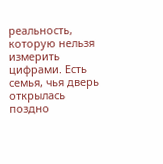реальность, которую нельзя измерить цифрами. Есть семья, чья дверь открылась поздно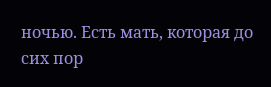ночью. Есть мать, которая до сих пор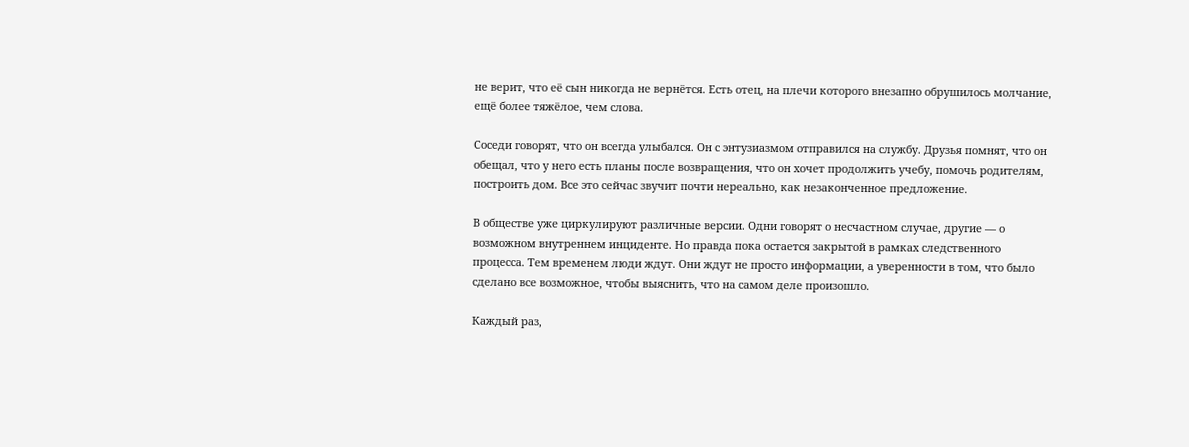не верит, что её сын никогда не вернётся. Есть отец, на плечи которого внезапно обрушилось молчание, ещё более тяжёлое, чем слова.

Соседи говорят, что он всегда улыбался. Он с энтузиазмом отправился на службу. Друзья помнят, что он обещал, что у него есть планы после возвращения, что он хочет продолжить учебу, помочь родителям, построить дом. Все это сейчас звучит почти нереально, как незаконченное предложение.

В обществе уже циркулируют различные версии. Одни говорят о несчастном случае, другие — о возможном внутреннем инциденте. Но правда пока остается закрытой в рамках следственного процесса. Тем временем люди ждут. Они ждут не просто информации, а уверенности в том, что было сделано все возможное, чтобы выяснить, что на самом деле произошло.

Каждый раз,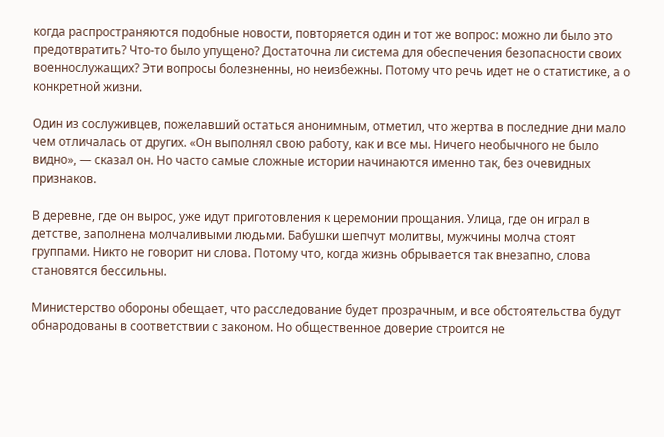когда распространяются подобные новости, повторяется один и тот же вопрос: можно ли было это предотвратить? Что-то было упущено? Достаточна ли система для обеспечения безопасности своих военнослужащих? Эти вопросы болезненны, но неизбежны. Потому что речь идет не о статистике, а о конкретной жизни.

Один из сослуживцев, пожелавший остаться анонимным, отметил, что жертва в последние дни мало чем отличалась от других. «Он выполнял свою работу, как и все мы. Ничего необычного не было видно», — сказал он. Но часто самые сложные истории начинаются именно так, без очевидных признаков.

В деревне, где он вырос, уже идут приготовления к церемонии прощания. Улица, где он играл в детстве, заполнена молчаливыми людьми. Бабушки шепчут молитвы, мужчины молча стоят группами. Никто не говорит ни слова. Потому что, когда жизнь обрывается так внезапно, слова становятся бессильны.

Министерство обороны обещает, что расследование будет прозрачным, и все обстоятельства будут обнародованы в соответствии с законом. Но общественное доверие строится не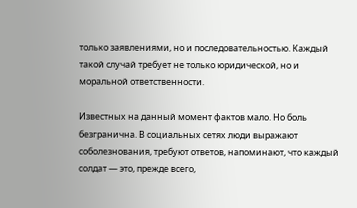только заявлениями, но и последовательностью. Каждый такой случай требует не только юридической, но и моральной ответственности.

Известных на данный момент фактов мало. Но боль безгранична. В социальных сетях люди выражают соболезнования, требуют ответов, напоминают, что каждый солдат — это, прежде всего,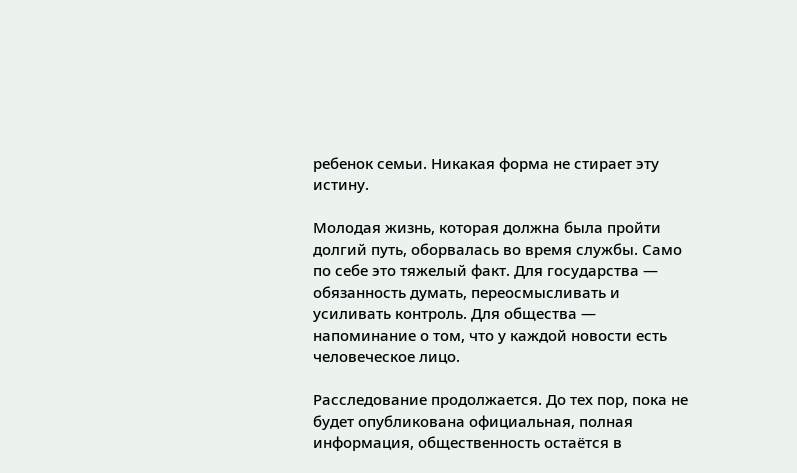ребенок семьи. Никакая форма не стирает эту истину.

Молодая жизнь, которая должна была пройти долгий путь, оборвалась во время службы. Само по себе это тяжелый факт. Для государства — обязанность думать, переосмысливать и усиливать контроль. Для общества — напоминание о том, что у каждой новости есть человеческое лицо.

Расследование продолжается. До тех пор, пока не будет опубликована официальная, полная информация, общественность остаётся в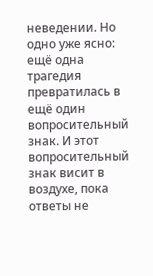неведении. Но одно уже ясно: ещё одна трагедия превратилась в ещё один вопросительный знак. И этот вопросительный знак висит в воздухе, пока ответы не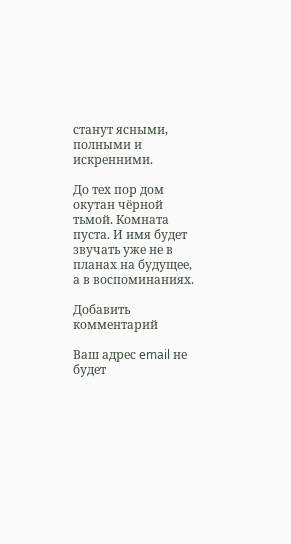станут ясными, полными и искренними.

До тех пор дом окутан чёрной тьмой. Комната пуста. И имя будет звучать уже не в планах на будущее, а в воспоминаниях.

Добавить комментарий

Ваш адрес email не будет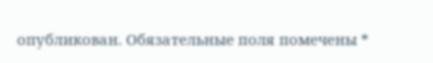опубликован. Обязательные поля помечены *